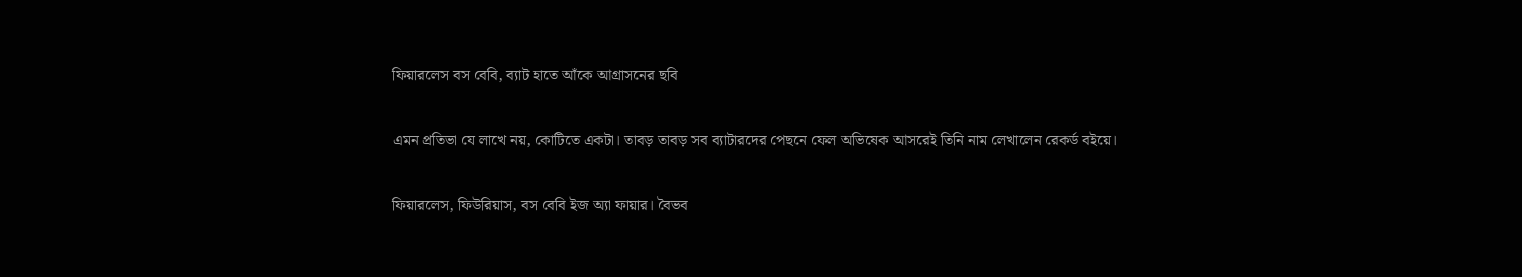ফিয়ারলেস বস বেবি, ব্যাট হাতে আঁকে আগ্রাসনের ছবি

এমন প্রতিভা যে লাখে নয়, কোটিতে একটা। তাবড় তাবড় সব ব্যাটারদের পেছনে ফেল অভিষেক আসরেই তিনি নাম লেখালেন রেকর্ড বইয়ে।

ফিয়ারলেস, ফিউরিয়াস, বস বেবি ইজ অ্যা ফায়ার। বৈভব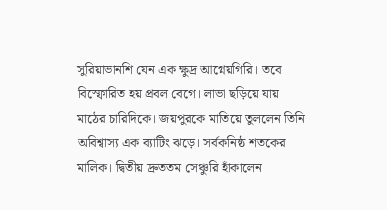সুরিয়াভানশি যেন এক ক্ষুদ্র আগ্নেয়গিরি। তবে বিস্ফোরিত হয় প্রবল বেগে। লাভা ছড়িয়ে যায় মাঠের চারিদিকে। জয়পুরকে মাতিয়ে তুললেন তিনি অবিশ্বাস্য এক ব্যাটিং ঝড়ে। সর্বকনিষ্ঠ শতকের মালিক। দ্বিতীয় দ্রুততম সেঞ্চুরি হাঁকালেন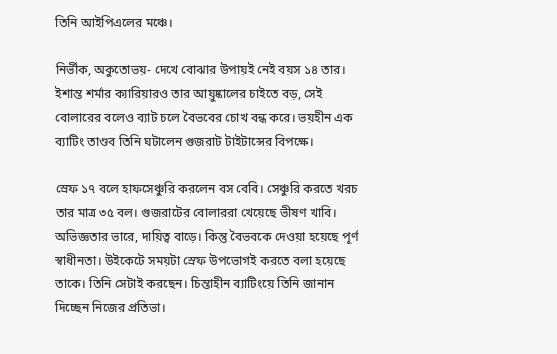তিনি আইপিএলের মঞ্চে।

নির্ভীক, অকুতোভয়- দেখে বোঝার উপায়ই নেই বয়স ১৪ তার। ইশান্ত শর্মার ক্যারিয়ারও তার আয়ুষ্কালের চাইতে বড়, সেই বোলারের বলেও ব্যাট চলে বৈভবের চোখ বন্ধ করে। ভয়হীন এক ব্যাটিং তাণ্ডব তিনি ঘটালেন গুজরাট টাইটান্সের বিপক্ষে।

স্রেফ ১৭ বলে হাফসেঞ্চুরি করলেন বস বেবি। সেঞ্চুরি করতে খরচ তার মাত্র ৩৫ বল। গুজরাটের বোলাররা খেয়েছে ভীষণ খাবি। অভিজ্ঞতার ভারে, দায়িত্ব বাড়ে। কিন্তু বৈভবকে দেওয়া হয়েছে পূর্ণ স্বাধীনতা। উইকেটে সময়টা স্রেফ উপভোগই করতে বলা হয়েছে তাকে। তিনি সেটাই করছেন। চিন্তাহীন ব্যাটিংয়ে তিনি জানান দিচ্ছেন নিজের প্রতিভা।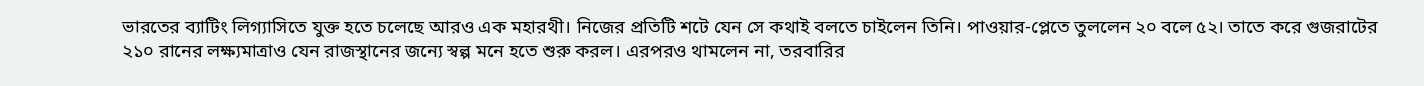ভারতের ব্যাটিং লিগ্যাসিতে যুক্ত হতে চলেছে আরও এক মহারথী। নিজের প্রতিটি শটে যেন সে কথাই বলতে চাইলেন তিনি। পাওয়ার-প্লেতে তুললেন ২০ বলে ৫২। তাতে করে গুজরাটের ২১০ রানের লক্ষ্যমাত্রাও যেন রাজস্থানের জন্যে স্বল্প মনে হতে শুরু করল। এরপরও থামলেন না, তরবারির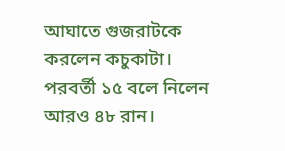আঘাতে গুজরাটকে করলেন কচুকাটা। পরবর্তী ১৫ বলে নিলেন আরও ৪৮ রান।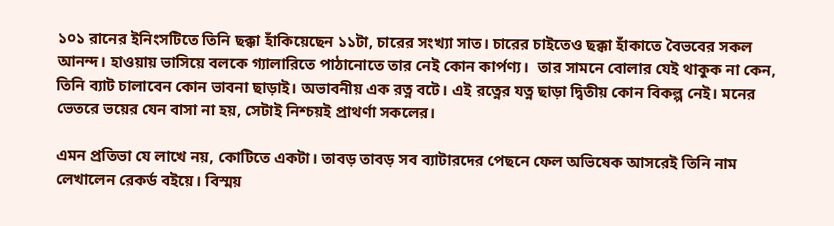১০১ রানের ইনিংসটিতে তিনি ছক্কা হাঁকিয়েছেন ১১টা, চারের সংখ্যা সাত। চারের চাইতেও ছক্কা হাঁকাতে বৈভবের সকল আনন্দ। হাওয়ায় ভাসিয়ে বলকে গ্যালারিতে পাঠানোতে তার নেই কোন কার্পণ্য।  তার সামনে বোলার যেই থাকুক না কেন, তিনি ব্যাট চালাবেন কোন ভাবনা ছাড়াই। অভাবনীয় এক রত্ন বটে। এই রত্নের যত্ন ছাড়া দ্বিতীয় কোন বিকল্প নেই। মনের ভেতরে ভয়ের যেন বাসা না হয়, সেটাই নিশ্চয়ই প্রাথর্ণা সকলের।

এমন প্রতিভা যে লাখে নয়, কোটিতে একটা। তাবড় তাবড় সব ব্যাটারদের পেছনে ফেল অভিষেক আসরেই তিনি নাম লেখালেন রেকর্ড বইয়ে। বিস্ময়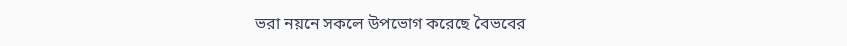ভরা নয়নে সকলে উপভোগ করেছে বৈভবের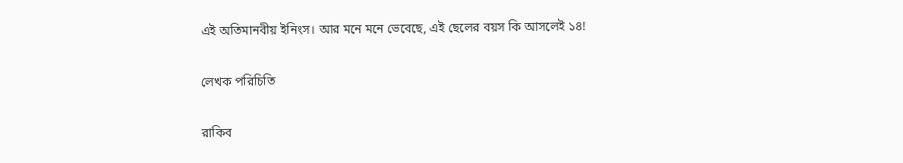এই অতিমানবীয় ইনিংস। আর মনে মনে ভেবেছে, এই ছেলের বয়স কি আসলেই ১৪!

লেখক পরিচিতি

রাকিব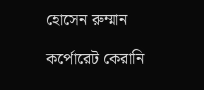হোসেন রুম্মান

কর্পোরেট কেরানি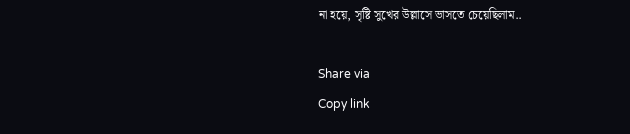না হয়ে, সৃষ্টি সুখের উল্লাসে ভাসতে চেয়েছিলাম..

Share via
Copy link